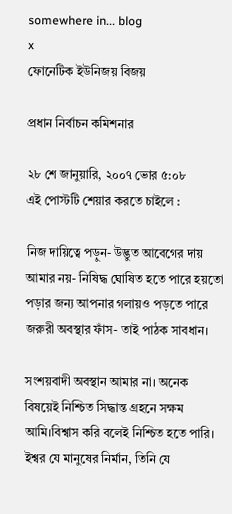somewhere in... blog
x
ফোনেটিক ইউনিজয় বিজয়

প্রধান নির্বাচন কমিশনার

২৮ শে জানুয়ারি, ২০০৭ ভোর ৫:০৮
এই পোস্টটি শেয়ার করতে চাইলে :

নিজ দায়িত্বে পড়ুন- উদ্ভুত আবেগের দায় আমার নয়- নিষিদ্ধ ঘোষিত হতে পারে হয়তো পড়ার জন্য আপনার গলায়ও পড়তে পারে জরুরী অবস্থার ফাঁস- তাই পাঠক সাবধান।

সংশয়বাদী অবস্থান আমার না। অনেক বিষয়েই নিশ্চিত সিদ্ধান্ত গ্রহনে সক্ষম আমি।বিশ্বাস করি বলেই নিশ্চিত হতে পারি। ইশ্বর যে মানুষের নির্মান, তিনি যে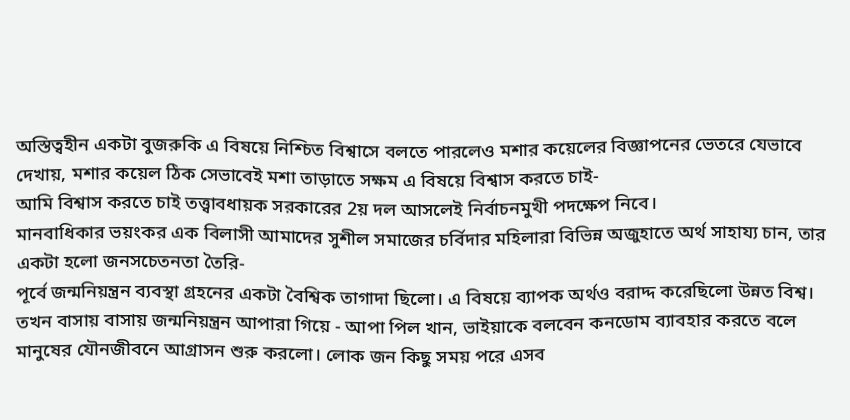অস্তিত্বহীন একটা বুজরুকি এ বিষয়ে নিশ্চিত বিশ্বাসে বলতে পারলেও মশার কয়েলের বিজ্ঞাপনের ভেতরে যেভাবে দেখায়, মশার কয়েল ঠিক সেভাবেই মশা তাড়াতে সক্ষম এ বিষয়ে বিশ্বাস করতে চাই-
আমি বিশ্বাস করতে চাই তত্ত্বাবধায়ক সরকারের 2য় দল আসলেই নির্বাচনমুখী পদক্ষেপ নিবে।
মানবাধিকার ভয়ংকর এক বিলাসী আমাদের সুশীল সমাজের চর্বিদার মহিলারা বিভিন্ন অজুহাতে অর্থ সাহায্য চান, তার একটা হলো জনসচেতনতা তৈরি-
পূর্বে জন্মনিয়ন্ত্রন ব্যবস্থা গ্রহনের একটা বৈশ্বিক তাগাদা ছিলো। এ বিষয়ে ব্যাপক অর্থও বরাদ্দ করেছিলো উন্নত বিশ্ব। তখন বাসায় বাসায় জন্মনিয়ন্ত্রন আপারা গিয়ে - আপা পিল খান, ভাইয়াকে বলবেন কনডোম ব্যাবহার করতে বলে মানুষের যৌনজীবনে আগ্রাসন শুরু করলো। লোক জন কিছু সময় পরে এসব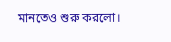মানতেও শুরু করলো।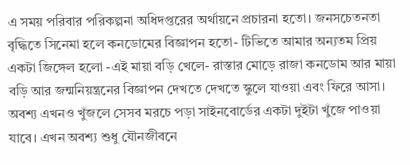এ সময় পরিবার পরিকল্পনা অধিদপ্তরের অর্থায়নে প্রচারনা হতো। জনসচেতনতা বৃদ্ধিতে সিনেমা হলে কনডোমের বিজ্ঞাপন হতো- টিভিতে আমার অন্যতম প্রিয় একটা জিঙ্গেল হলো -এই মায়া বড়ি খেলে- রাস্তার মোড়ে রাজা কনডোম আর মায়া বড়ি আর জন্মনিয়ন্ত্রনের বিজ্ঞাপন দেখতে দেখতে স্কুলে যাওয়া এবং ফিরে আসা। অবশ্য এখনও খুঁজলে সেসব মরচে পড়া সাইনবোর্ডের একটা দুইটা খুঁজে পাওয়া যাবে। এখন অবশ্য শুধু যৌনজীবনে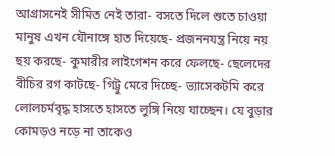আগ্রাসনেই সীমিত নেই তারা- বসতে দিলে শুতে চাওয়া মানুষ এখন যৌনাঙ্গে হাত দিয়েছে- প্রজননযন্ত্র নিয়ে নয় ছয় করছে- কুমারীর লাইগেশন করে ফেলছে- ছেলেদের বীচির রগ কাটছে- গিট্টু মেরে দিচ্ছে- ভ্যাসেকটমি করে লোলচর্মবৃদ্ধ হাসতে হাসতে লুঙ্গি নিয়ে যাচ্ছেন। যে বুড়ার কোমড়ও নড়ে না তাকেও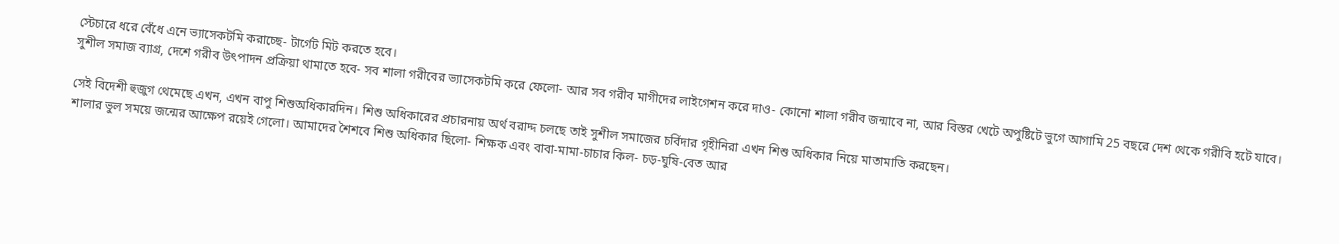স্টেচারে ধরে বেঁধে এনে ভ্যাসেকটমি করাচ্ছে- টার্গেট মিট করতে হবে।
সুশীল সমাজ ব্যাগ্র, দেশে গরীব উৎপাদন প্রক্রিয়া থামাতে হবে- সব শালা গরীবের ভ্যাসেকটমি করে ফেলো- আর সব গরীব মাগীদের লাইগেশন করে দাও- কোনো শালা গরীব জন্মাবে না, আর বিস্তর খেটে অপুষ্টিটে ভুগে আগামি 25 বছরে দেশ থেকে গরীবি হটে যাবে।

সেই বিদেশী হুজুগ থেমেছে এখন, এখন বাপু শিশুঅধিকারদিন। শিশু অধিকারের প্রচারনায় অর্থ বরাদ্দ চলছে তাই সুশীল সমাজের চর্বিদার গৃহীনিরা এখন শিশু অধিকার নিয়ে মাতামাতি করছেন।
শালার ভুল সময়ে জন্মের আক্ষেপ রয়েই গেলো। আমাদের শৈশবে শিশু অধিকার ছিলো- শিক্ষক এবং বাবা-মামা-চাচার কিল- চড়-ঘুষি-বেত আর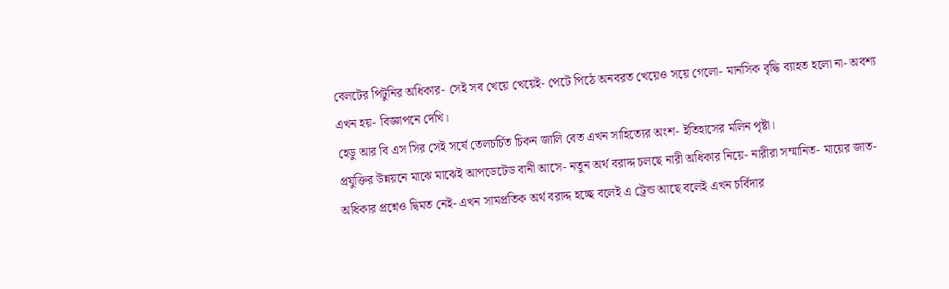বেলটের পিটুনির অধিকার- সেই সব খেয়ে খেয়েই- পেটে পিঠে অনবরত খেয়েও সয়ে গেলো- মানসিক বৃদ্ধি ব্যাহত হলো না- অবশ্য এখন হয়- বিজ্ঞাপনে দেখি।
হেডু আর বি এস সির সেই সর্ষে তেলচর্চিত চিকন জালি বেত এখন সাহিত্যের অংশ- ইতিহাসের মলিন পৃষ্টা।
প্রযুক্তির উন্নয়নে মাঝে মাঝেই আপডেটেড বানী আসে- নতুন অর্থ বরাদ্দ চলছে নারী অধিকার নিয়ে- নারীরা সম্মানিত- মায়ের জাত- অধিকার প্রশ্নেও দ্বিমত নেই- এখন সামপ্রতিক অর্থ বরাদ্দ হচ্ছে বলেই এ ট্রেন্ড আছে বলেই এখন চর্বিদার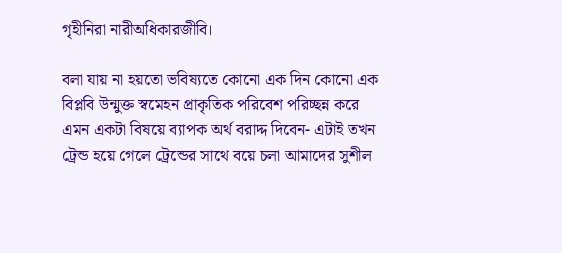গৃহীনিরা নারীঅধিকারজীবি।

বলা যায় না হয়তো ভবিষ্যতে কোনো এক দিন কোনো এক বিপ্লবি উন্মুক্ত স্বমেহন প্রাকৃতিক পরিবেশ পরিচ্ছন্ন করে এমন একটা বিষয়ে ব্যাপক অর্থ বরাদ্দ দিবেন- এটাই তখন ট্রেন্ড হয়ে গেলে ট্রেন্ডের সাথে বয়ে চলা আমাদের সুশীল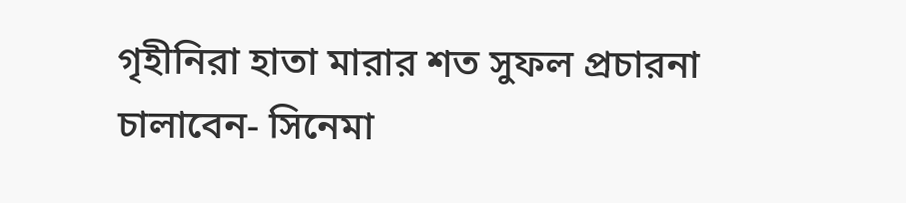গৃহীনিরা হাতা মারার শত সুফল প্রচারনা চালাবেন- সিনেমা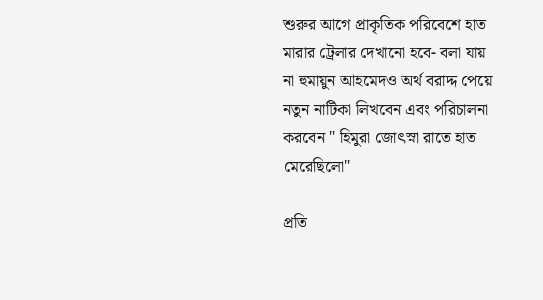শুরুর আগে প্রাকৃতিক পরিবেশে হাত মারার ট্রেলার দেখানো হবে- বলা যায় না হুমায়ুন আহমেদও অর্থ বরাদ্দ পেয়ে নতুন নাটিকা লিখবেন এবং পরিচালনা করবেন " হিমুরা জোৎস্না রাতে হাত মেরেছিলো"

প্রতি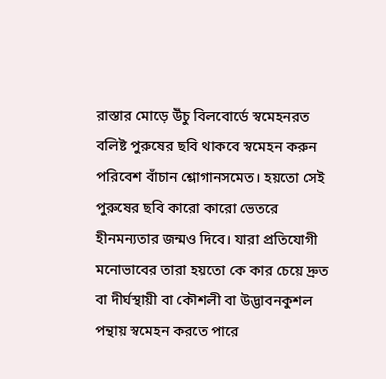রাস্তার মোড়ে উঁচু বিলবোর্ডে স্বমেহনরত বলিষ্ট পুরুষের ছবি থাকবে স্বমেহন করুন পরিবেশ বাঁচান শ্লোগানসমেত। হয়তো সেই পুরুষের ছবি কারো কারো ভেতরে হীনমন্যতার জন্মও দিবে। যারা প্রতিযোগী মনোভাবের তারা হয়তো কে কার চেয়ে দ্রুত বা দীর্ঘস্থায়ী বা কৌশলী বা উদ্ভাবনকুশল পন্থায় স্বমেহন করতে পারে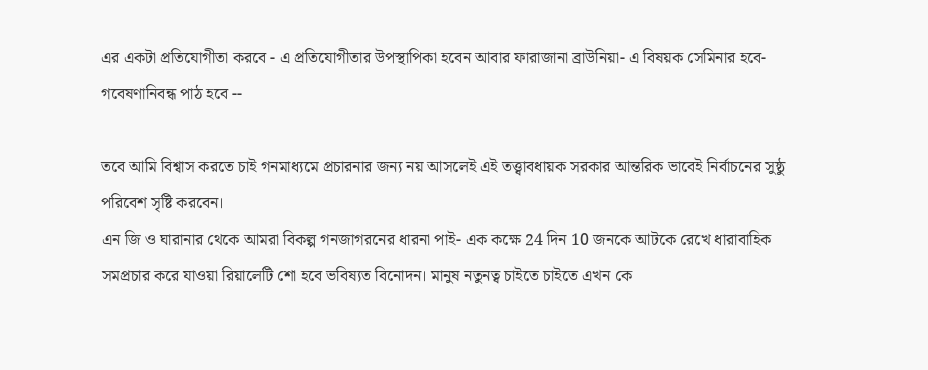এর একটা প্রতিযোগীতা করবে - এ প্রতিযোগীতার উপস্থাপিকা হবেন আবার ফারাজানা ব্রাউনিয়া- এ বিষয়ক সেমিনার হবে- গবেষণানিবন্ধ পাঠ হবে --

তবে আমি বিশ্বাস করতে চাই গনমাধ্যমে প্রচারনার জন্য নয় আসলেই এই তত্ত্বাবধায়ক সরকার আন্তরিক ভাবেই নির্বাচনের সুষ্ঠু পরিবেশ সৃষ্টি করবেন।
এন জি ও ঘারানার থেকে আমরা বিকল্প গনজাগরনের ধারনা পাই- এক কক্ষে 24 দিন 10 জনকে আটকে রেখে ধারাবাহিক সমপ্রচার করে যাওয়া রিয়ালেটি শো হবে ভবিষ্যত বিনোদন। মানুষ নতুনত্ব চাইতে চাইতে এখন কে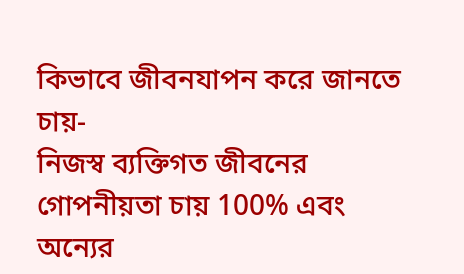কিভাবে জীবনযাপন করে জানতে চায়-
নিজস্ব ব্যক্তিগত জীবনের গোপনীয়তা চায় 100% এবং অন্যের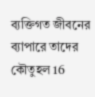ব্যক্তিগত জীবনের ব্যাপারে তাদের কৌতুহল 16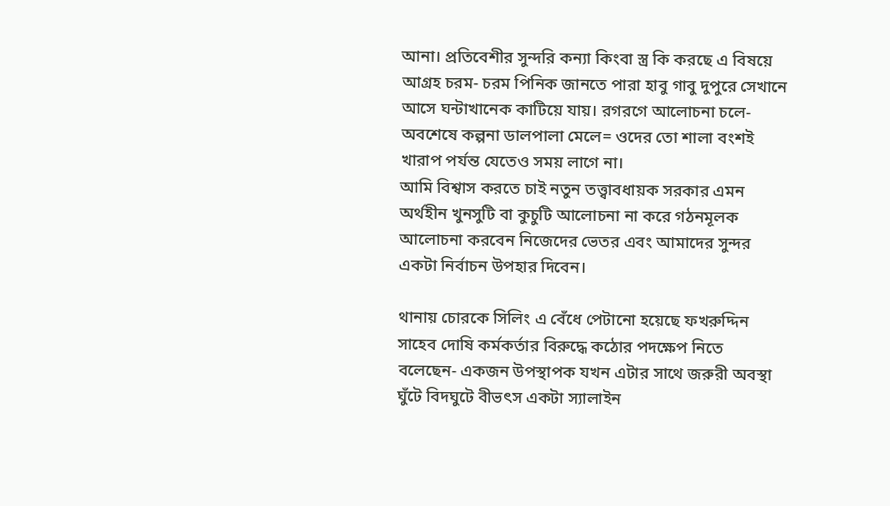আনা। প্রতিবেশীর সুন্দরি কন্যা কিংবা স্ত্র কি করছে এ বিষয়ে আগ্রহ চরম- চরম পিনিক জানতে পারা হাবু গাবু দুপুরে সেখানে আসে ঘন্টাখানেক কাটিয়ে যায়। রগরগে আলোচনা চলে- অবশেষে কল্পনা ডালপালা মেলে= ওদের তো শালা বংশই খারাপ পর্যন্ত যেতেও সময় লাগে না।
আমি বিশ্বাস করতে চাই নতুন তত্ত্বাবধায়ক সরকার এমন অর্থহীন খুনসুটি বা কুচুটি আলোচনা না করে গঠনমূলক আলোচনা করবেন নিজেদের ভেতর এবং আমাদের সুন্দর একটা নির্বাচন উপহার দিবেন।

থানায় চোরকে সিলিং এ বেঁধে পেটানো হয়েছে ফখরুদ্দিন সাহেব দোষি কর্মকর্তার বিরুদ্ধে কঠোর পদক্ষেপ নিতে বলেছেন- একজন উপস্থাপক যখন এটার সাথে জরুরী অবস্থা ঘুঁটে বিদঘুটে বীভৎস একটা স্যালাইন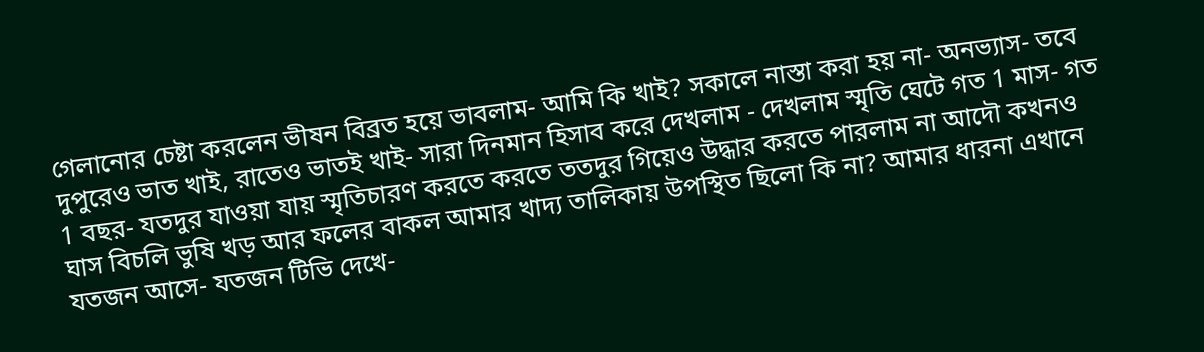গেলানোর চেষ্টা করলেন ভীষন বিব্রত হয়ে ভাবলাম- আমি কি খাই? সকালে নাস্তা করা হয় না- অনভ্যাস- তবে দুপুরেও ভাত খাই, রাতেও ভাতই খাই- সারা দিনমান হিসাব করে দেখলাম - দেখলাম স্মৃতি ঘেটে গত 1 মাস- গত 1 বছর- যতদুর যাওয়া যায় স্মৃতিচারণ করতে করতে ততদুর গিয়েও উদ্ধার করতে পারলাম না আদৌ কখনও ঘাস বিচলি ভুষি খড় আর ফলের বাকল আমার খাদ্য তালিকায় উপস্থিত ছিলো কি না? আমার ধারনা এখানে যতজন আসে- যতজন টিভি দেখে-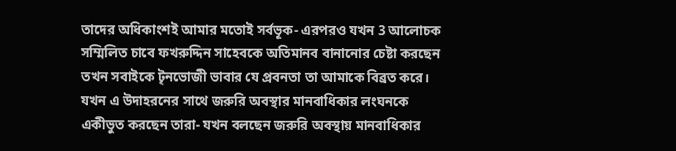তাদের অধিকাংশই আমার মতোই সর্বভূক- এরপরও যখন 3 আলোচক সম্মিলিত চাবে ফখরুদ্দিন সাহেবকে অতিমানব বানানোর চেষ্টা করছেন তখন সবাইকে টৃনভোজী ভাবার যে প্রবনতা তা আমাকে বিব্রত করে। যখন এ উদাহরনের সাথে জরুরি অবস্থার মানবাধিকার লংঘনকে একীভুত করছেন তারা- যখন বলছেন জরুরি অবস্থায় মানবাধিকার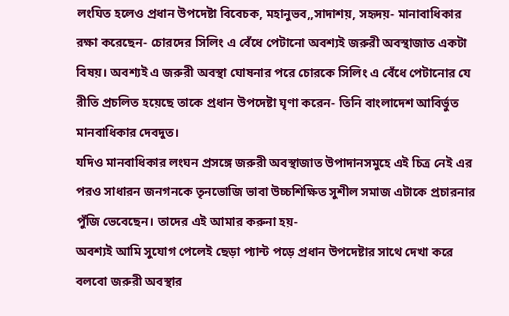লংঘিত হলেও প্রধান উপদেষ্টা বিবেচক, মহানুভব,,সাদাশয়, সহৃদয়- মানাবাধিকার রক্ষা করেছেন- চোরদের সিলিং এ বেঁধে পেটানো অবশ্যই জরুরী অবস্থাজাত একটা বিষয়। অবশ্যই এ জরুরী অবস্থা ঘোষনার পরে চোরকে সিলিং এ বেঁধে পেটানোর যে রীতি প্রচলিত হয়েছে তাকে প্রধান উপদেষ্টা ঘৃণা করেন- তিনি বাংলাদেশ আবির্ভুত মানবাধিকার দেবদুত।
যদিও মানবাধিকার লংঘন প্রসঙ্গে জরুরী অবস্থাজাত উপাদানসমুহে এই চিত্র নেই এর পরও সাধারন জনগনকে তৃনভোজি ভাবা উচ্চশিক্ষিত সুশীল সমাজ এটাকে প্রচারনার পুঁজি ভেবেছেন। তাদের এই আমার করুনা হয়-
অবশ্যই আমি সুযোগ পেলেই ছেড়া প্যান্ট পড়ে প্রধান উপদেষ্টার সাথে দেখা করে বলবো জরুরী অবস্থার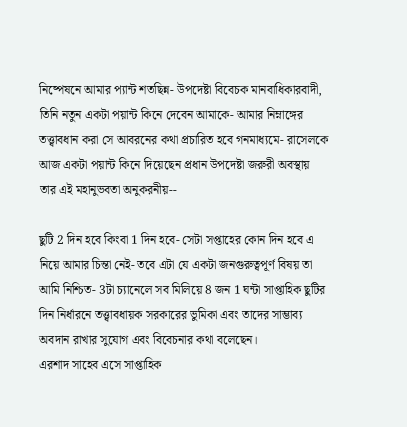নিষ্পেষনে আমার প্যান্ট শতছিন্ন- উপদেষ্টা বিবেচক মানবাধিকারবাদী, তিনি নতুন একটা পয়ান্ট কিনে দেবেন আমাকে- আমার নিম্নাঙ্গের তত্ত্বাবধান করা সে আবরনের কথা প্রচারিত হবে গনমাধ্যমে- রাসেলকে আজ একটা পয়ান্ট কিনে দিয়েছেন প্রধান উপদেষ্টা জরুরী অবস্থায় তার এই মহানুভবতা অনুকরনীয়--

ছুটি 2 দিন হবে কিংবা 1 দিন হবে- সেটা সপ্তাহের কোন দিন হবে এ নিয়ে আমার চিন্তা নেই- তবে এটা যে একটা জনগুরুত্বপূর্ণ বিষয় তা আমি নিশ্চিত- 3টা চ্যানেলে সব মিলিয়ে 8 জন 1 ঘন্টা সাপ্তাহিক ছুটির দিন নির্ধারনে তত্ত্বাবধায়ক সরকারের ভুমিকা এবং তাদের সাম্ভাব্য অবদান রাখার সুযোগ এবং বিবেচনার কথা বলেছেন।
এরশাদ সাহেব এসে সাপ্তাহিক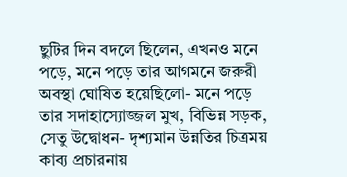ছুটির দিন বদলে ছিলেন, এখনও মনে পড়ে, মনে পড়ে তার আগমনে জরুরী অবস্থা ঘোষিত হয়েছিলো- মনে পড়ে তার সদাহাস্যোজ্জল মুখ, বিভিন্ন সড়ক, সেতু উদ্বোধন- দৃশ্যমান উন্নতির চিত্রময় কাব্য প্রচারনায়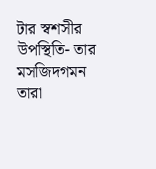টার স্বশসীর উপস্থিতি- তার মসজিদগমন তারা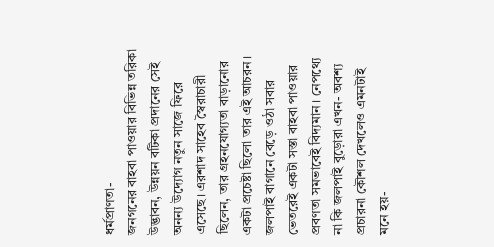ধর্মপ্রাণতা-
জনগনের বাহবা পাওয়ার বিভিন্ন তরিকা উদ্ভাবন, উন্নয়ন বটিকা প্রদানের সেই অনন্য উদ্যোগ নতুন সাজে ফিরে এসেছে। এরশাদ সাহেব স্বৈরাচারী ছিলেন, তার গ্রহনযোগ্যতা বাড়ানোর একটা প্রচেষ্টা ছিলো তার এই আচরন।
জলপাই বাগানে বেড়ে ওঠা সবার ভেতরেই একটা সস্তা বাহবা পাওয়ার প্রবণতা সমভাবেই বিদ্যমান। নেপথ্যে না কি জলপাই বুড়োরা এখন- অবশ্য প্রচারনা কৌশল দেখলেও এমনটাই মনে হয়-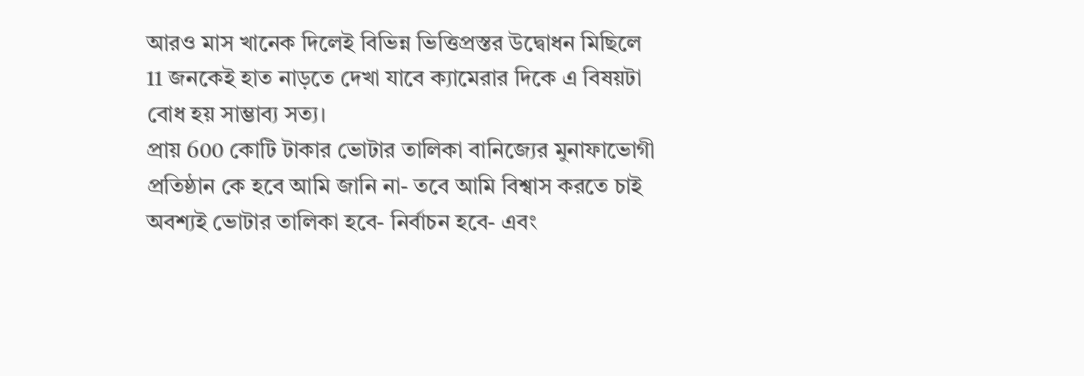আরও মাস খানেক দিলেই বিভিন্ন ভিত্তিপ্রস্তর উদ্বোধন মিছিলে 11 জনকেই হাত নাড়তে দেখা যাবে ক্যামেরার দিকে এ বিষয়টা বোধ হয় সাম্ভাব্য সত্য।
প্রায় 600 কোটি টাকার ভোটার তালিকা বানিজ্যের মুনাফাভোগী প্রতিষ্ঠান কে হবে আমি জানি না- তবে আমি বিশ্বাস করতে চাই
অবশ্যই ভোটার তালিকা হবে- নির্বাচন হবে- এবং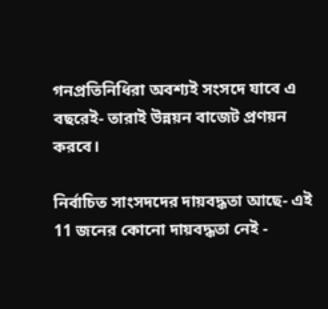গনপ্রতিনিধিরা অবশ্যই সংসদে যাবে এ বছরেই- তারাই উন্নয়ন বাজেট প্রণয়ন করবে।

নির্বাচিত সাংসদদের দায়বদ্ধতা আছে- এই 11 জনের কোনো দায়বদ্ধতা নেই -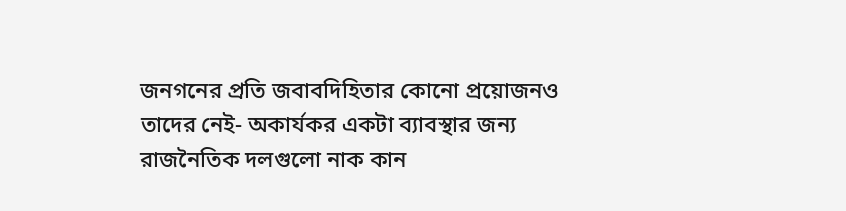জনগনের প্রতি জবাবদিহিতার কোনো প্রয়োজনও তাদের নেই- অকার্যকর একটা ব্যাবস্থার জন্য রাজনৈতিক দলগুলো নাক কান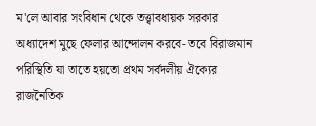ম'লে আবার সংবিধান থেকে তত্ত্বাবধায়ক সরকার অধ্যাদেশ মুছে ফেলার আন্দোলন করবে- তবে বিরাজমান পরিস্থিতি যা তাতে হয়তো প্রথম সর্বদলীয় ঐক্যের রাজনৈতিক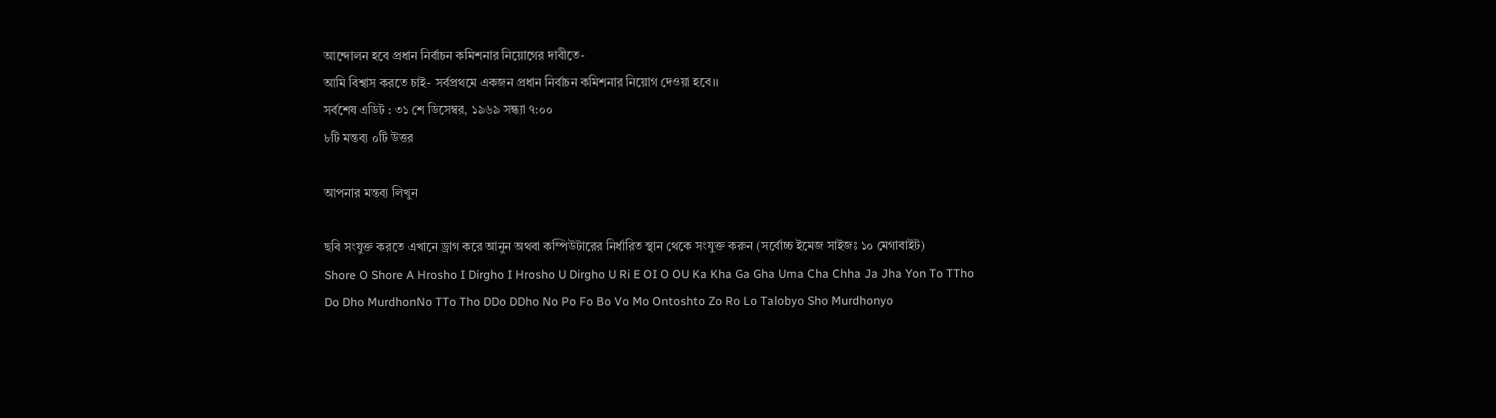আন্দোলন হবে প্রধান নির্বাচন কমিশনার নিয়োগের দাবীতে-
আমি বিশ্বাস করতে চাই- সর্বপ্রথমে একজন প্রধান নির্বাচন কমিশনার নিয়োগ দেওয়া হবে।।
সর্বশেষ এডিট : ৩১ শে ডিসেম্বর, ১৯৬৯ সন্ধ্যা ৭:০০
৮টি মন্তব্য ০টি উত্তর

আপনার মন্তব্য লিখুন

ছবি সংযুক্ত করতে এখানে ড্রাগ করে আনুন অথবা কম্পিউটারের নির্ধারিত স্থান থেকে সংযুক্ত করুন (সর্বোচ্চ ইমেজ সাইজঃ ১০ মেগাবাইট)
Shore O Shore A Hrosho I Dirgho I Hrosho U Dirgho U Ri E OI O OU Ka Kha Ga Gha Uma Cha Chha Ja Jha Yon To TTho Do Dho MurdhonNo TTo Tho DDo DDho No Po Fo Bo Vo Mo Ontoshto Zo Ro Lo Talobyo Sho Murdhonyo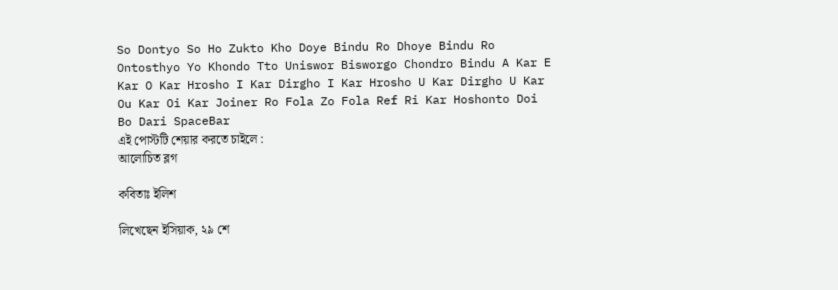So Dontyo So Ho Zukto Kho Doye Bindu Ro Dhoye Bindu Ro Ontosthyo Yo Khondo Tto Uniswor Bisworgo Chondro Bindu A Kar E Kar O Kar Hrosho I Kar Dirgho I Kar Hrosho U Kar Dirgho U Kar Ou Kar Oi Kar Joiner Ro Fola Zo Fola Ref Ri Kar Hoshonto Doi Bo Dari SpaceBar
এই পোস্টটি শেয়ার করতে চাইলে :
আলোচিত ব্লগ

কবিতাঃ ইলিশ

লিখেছেন ইসিয়াক, ২৯ শে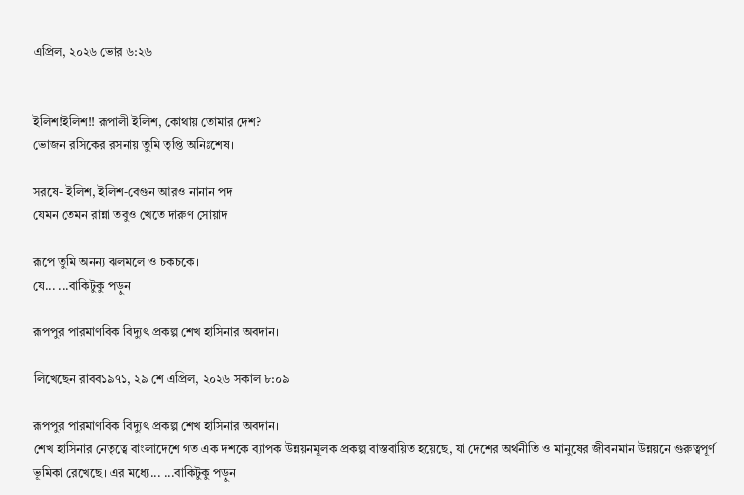এপ্রিল, ২০২৬ ভোর ৬:২৬


ইলিশ!ইলিশ!! রূপালী ইলিশ, কোথায় তোমার দেশ?
ভোজন রসিকের রসনায় তুমি তৃপ্তি অনিঃশেষ।

সরষে- ইলিশ, ইলিশ-বেগুন আরও নানান পদ
যেমন তেমন রান্না তবুও খেতে দারুণ সোয়াদ

রূপে তুমি অনন্য ঝলমলে ও চকচকে।
যে... ...বাকিটুকু পড়ুন

রূপপুর পারমাণবিক বিদ্যুৎ প্রকল্প শেখ হাসিনার অবদান।

লিখেছেন রাবব১৯৭১, ২৯ শে এপ্রিল, ২০২৬ সকাল ৮:০৯

রূপপুর পারমাণবিক বিদ্যুৎ প্রকল্প শেখ হাসিনার অবদান।
শেখ হাসিনার নেতৃত্বে বাংলাদেশে গত এক দশকে ব্যাপক উন্নয়নমূলক প্রকল্প বাস্তবায়িত হয়েছে, যা দেশের অর্থনীতি ও মানুষের জীবনমান উন্নয়নে গুরুত্বপূর্ণ ভূমিকা রেখেছে। এর মধ্যে... ...বাকিটুকু পড়ুন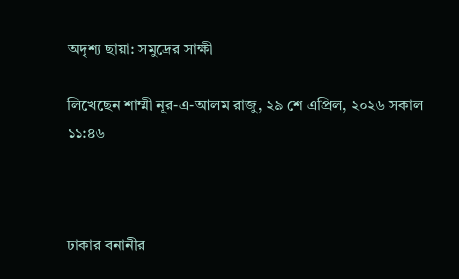অদৃশ্য ছায়া: সমুদ্রের সাক্ষী

লিখেছেন শাম্মী নূর-এ-আলম রাজু, ২৯ শে এপ্রিল, ২০২৬ সকাল ১১:৪৬



ঢাকার বনানীর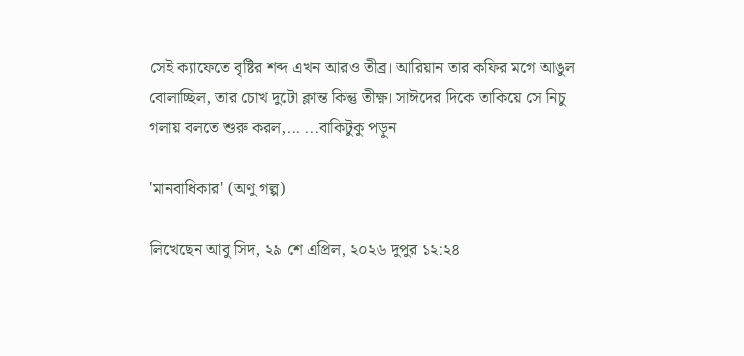সেই ক্যাফেতে বৃষ্টির শব্দ এখন আরও তীব্র। আরিয়ান তার কফির মগে আঙুল বোলাচ্ছিল, তার চোখ দুটো ক্লান্ত কিন্তু তীক্ষ্ণ। সাঈদের দিকে তাকিয়ে সে নিচু গলায় বলতে শুরু করল,... ...বাকিটুকু পড়ুন

'মানবাধিকার' (অণু গল্প)

লিখেছেন আবু সিদ, ২৯ শে এপ্রিল, ২০২৬ দুপুর ১২:২৪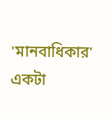'মানবাধিকার' একটা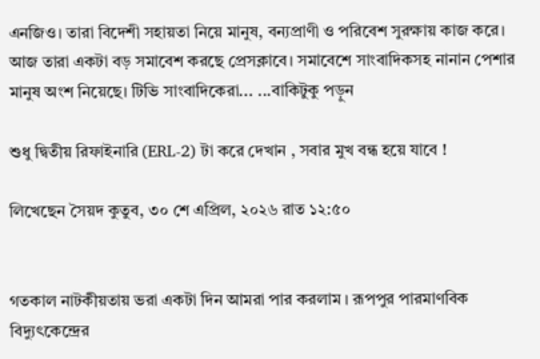এনজিও। তারা বিদেশী সহায়তা নিয়ে মানুষ, বন্যপ্রাণী ও পরিবেশ সুরক্ষায় কাজ করে। আজ তারা একটা বড় সমাবেশ করছে প্রেসক্লাবে। সমাবেশে সাংবাদিকসহ নানান পেশার মানুষ অংশ নিয়েছে। টিভি সাংবাদিকেরা... ...বাকিটুকু পড়ুন

শুধু দ্বিতীয় রিফাইনারি (ERL-2) টা করে দেখান , সবার মুখ বন্ধ হয়ে যাবে !

লিখেছেন সৈয়দ কুতুব, ৩০ শে এপ্রিল, ২০২৬ রাত ১২:৫০


গতকাল নাটকীয়তায় ভরা একটা দিন আমরা পার করলাম । রূপপুর পারমাণবিক বিদ্যুৎকেন্দ্রের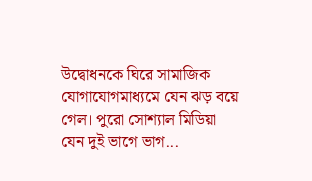উদ্বোধনকে ঘিরে সামাজিক যোগাযোগমাধ্যমে যেন ঝড় বয়ে গেল। পুরো সোশ্যাল মিডিয়া যেন দুই ভাগে ভাগ...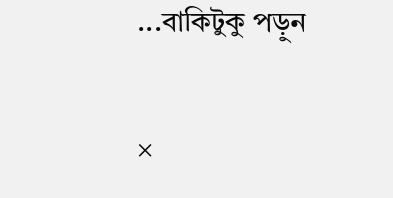...বাকিটুকু পড়ুন

×